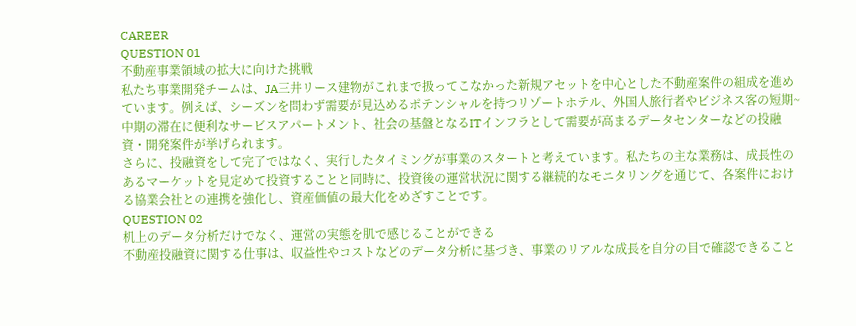CAREER
QUESTION 01
不動産事業領域の拡大に向けた挑戦
私たち事業開発チームは、JA三井リース建物がこれまで扱ってこなかった新規アセットを中心とした不動産案件の組成を進めています。例えば、シーズンを問わず需要が見込めるポテンシャルを持つリゾートホテル、外国人旅行者やビジネス客の短期~中期の滞在に便利なサービスアパートメント、社会の基盤となるITインフラとして需要が高まるデータセンターなどの投融資・開発案件が挙げられます。
さらに、投融資をして完了ではなく、実行したタイミングが事業のスタートと考えています。私たちの主な業務は、成長性のあるマーケットを見定めて投資することと同時に、投資後の運営状況に関する継続的なモニタリングを通じて、各案件における協業会社との連携を強化し、資産価値の最大化をめざすことです。
QUESTION 02
机上のデータ分析だけでなく、運営の実態を肌で感じることができる
不動産投融資に関する仕事は、収益性やコストなどのデータ分析に基づき、事業のリアルな成長を自分の目で確認できること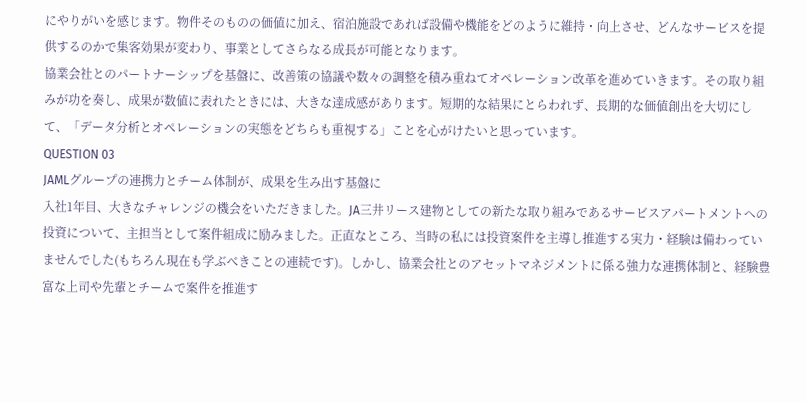にやりがいを感じます。物件そのものの価値に加え、宿泊施設であれば設備や機能をどのように維持・向上させ、どんなサービスを提供するのかで集客効果が変わり、事業としてさらなる成長が可能となります。
協業会社とのパートナーシップを基盤に、改善策の協議や数々の調整を積み重ねてオペレーション改革を進めていきます。その取り組みが功を奏し、成果が数値に表れたときには、大きな達成感があります。短期的な結果にとらわれず、長期的な価値創出を大切にして、「データ分析とオペレーションの実態をどちらも重視する」ことを心がけたいと思っています。
QUESTION 03
JAMLグループの連携力とチーム体制が、成果を生み出す基盤に
入社1年目、大きなチャレンジの機会をいただきました。JA三井リース建物としての新たな取り組みであるサービスアパートメントへの投資について、主担当として案件組成に励みました。正直なところ、当時の私には投資案件を主導し推進する実力・経験は備わっていませんでした(もちろん現在も学ぶべきことの連続です)。しかし、協業会社とのアセットマネジメントに係る強力な連携体制と、経験豊富な上司や先輩とチームで案件を推進す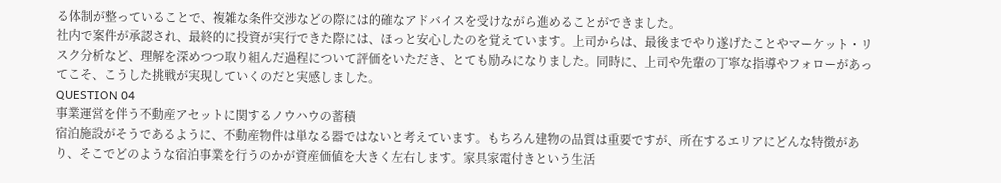る体制が整っていることで、複雑な条件交渉などの際には的確なアドバイスを受けながら進めることができました。
社内で案件が承認され、最終的に投資が実行できた際には、ほっと安心したのを覚えています。上司からは、最後までやり遂げたことやマーケット・リスク分析など、理解を深めつつ取り組んだ過程について評価をいただき、とても励みになりました。同時に、上司や先輩の丁寧な指導やフォローがあってこそ、こうした挑戦が実現していくのだと実感しました。
QUESTION 04
事業運営を伴う不動産アセットに関するノウハウの蓄積
宿泊施設がそうであるように、不動産物件は単なる器ではないと考えています。もちろん建物の品質は重要ですが、所在するエリアにどんな特徴があり、そこでどのような宿泊事業を行うのかが資産価値を大きく左右します。家具家電付きという生活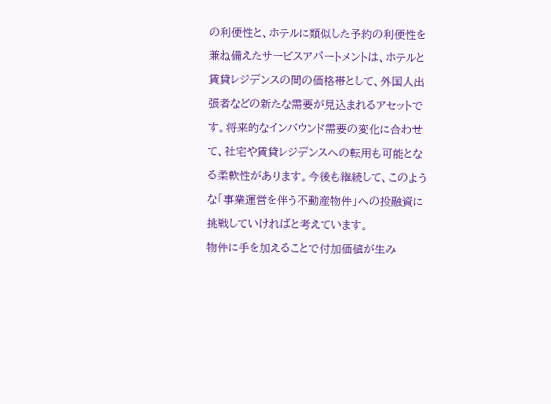の利便性と、ホテルに類似した予約の利便性を兼ね備えたサービスアパートメントは、ホテルと賃貸レジデンスの間の価格帯として、外国人出張者などの新たな需要が見込まれるアセットです。将来的なインバウンド需要の変化に合わせて、社宅や賃貸レジデンスへの転用も可能となる柔軟性があります。今後も継続して、このような「事業運営を伴う不動産物件」への投融資に挑戦していければと考えています。
物件に手を加えることで付加価値が生み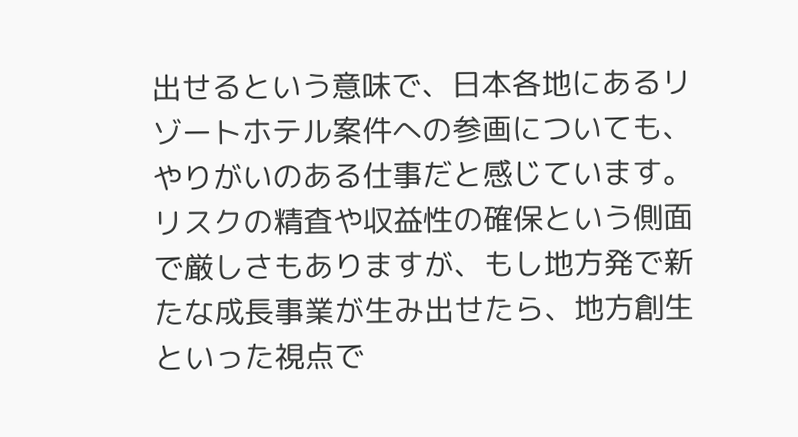出せるという意味で、日本各地にあるリゾートホテル案件への参画についても、やりがいのある仕事だと感じています。リスクの精査や収益性の確保という側面で厳しさもありますが、もし地方発で新たな成長事業が生み出せたら、地方創生といった視点で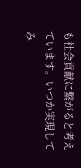も社会貢献に繋がると考えています。いつか実現してみ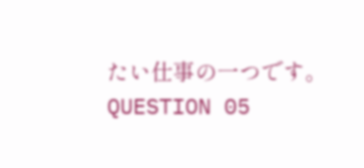たい仕事の一つです。
QUESTION 05